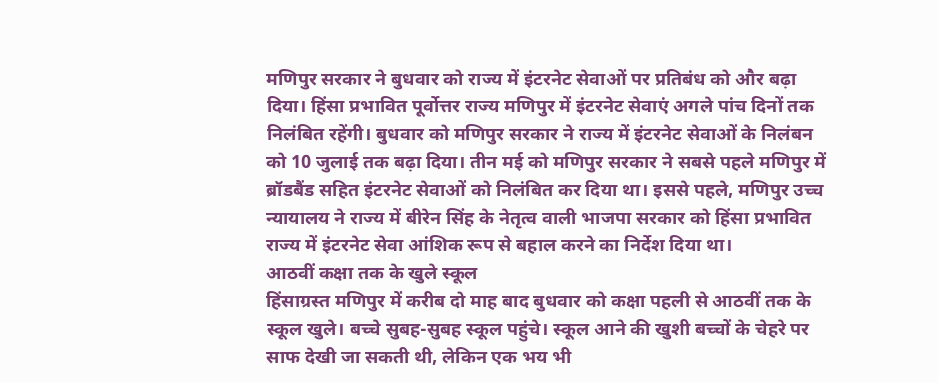मणिपुर सरकार ने बुधवार को राज्य में इंटरनेट सेवाओं पर प्रतिबंध को और बढ़ा दिया। हिंसा प्रभावित पूर्वोत्तर राज्य मणिपुर में इंटरनेट सेवाएं अगले पांच दिनों तक निलंबित रहेंगी। बुधवार को मणिपुर सरकार ने राज्य में इंटरनेट सेवाओं के निलंबन को 10 जुलाई तक बढ़ा दिया। तीन मई को मणिपुर सरकार ने सबसे पहले मणिपुर में ब्रॉडबैंड सहित इंटरनेट सेवाओं को निलंबित कर दिया था। इससे पहले, मणिपुर उच्च न्यायालय ने राज्य में बीरेन सिंह के नेतृत्व वाली भाजपा सरकार को हिंसा प्रभावित राज्य में इंटरनेट सेवा आंशिक रूप से बहाल करने का निर्देश दिया था।
आठवीं कक्षा तक के खुले स्कूल
हिंसाग्रस्त मणिपुर में करीब दो माह बाद बुधवार को कक्षा पहली से आठवीं तक के स्कूल खुले। बच्चे सुबह-सुबह स्कूल पहुंचे। स्कूल आने की खुशी बच्चों के चेहरे पर साफ देखी जा सकती थी, लेकिन एक भय भी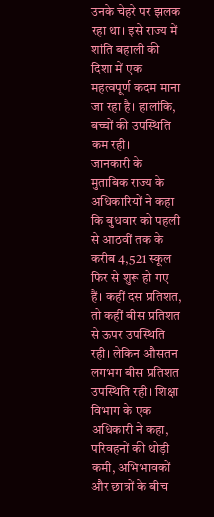उनके चेहरे पर झलक रहा था। इसे राज्य में शांति बहाली की दिशा में एक महत्वपूर्ण कदम माना जा रहा है। हालांकि, बच्चों की उपस्थिति कम रही।
जानकारी के मुताबिक राज्य के अधिकारियों ने कहा कि बुधवार को पहली से आठवीं तक के करीब 4,521 स्कूल फिर से शुरू हो गए हैं। कहीं दस प्रतिशत, तो कहीं बीस प्रतिशत से ऊपर उपस्थिति रही। लेकिन औसतन लगभग बीस प्रतिशत उपस्थिति रही। शिक्षा विभाग के एक अधिकारी ने कहा, परिवहनों की थोड़ी कमी, अभिभावकों और छात्रों के बीच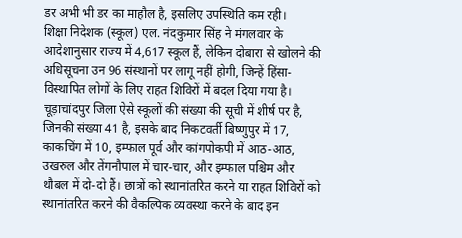डर अभी भी डर का माहौल है, इसलिए उपस्थिति कम रही।
शिक्षा निदेशक (स्कूल) एल. नंदकुमार सिंह ने मंगलवार के आदेशानुसार राज्य में 4,617 स्कूल हैं, लेकिन दोबारा से खोलने की अधिसूचना उन 96 संस्थानों पर लागू नहीं होगी, जिन्हें हिंसा-विस्थापित लोगों के लिए राहत शिविरों में बदल दिया गया है। चूड़ाचांदपुर जिला ऐसे स्कूलों की संख्या की सूची में शीर्ष पर है, जिनकी संख्या 41 है, इसके बाद निकटवर्ती बिष्णुपुर में 17, काकचिंग में 10, इम्फाल पूर्व और कांगपोकपी में आठ-आठ, उखरुल और तेंगनौपाल में चार-चार, और इम्फाल पश्चिम और थौबल में दो-दो हैं। छात्रों को स्थानांतरित करने या राहत शिविरों को स्थानांतरित करने की वैकल्पिक व्यवस्था करने के बाद इन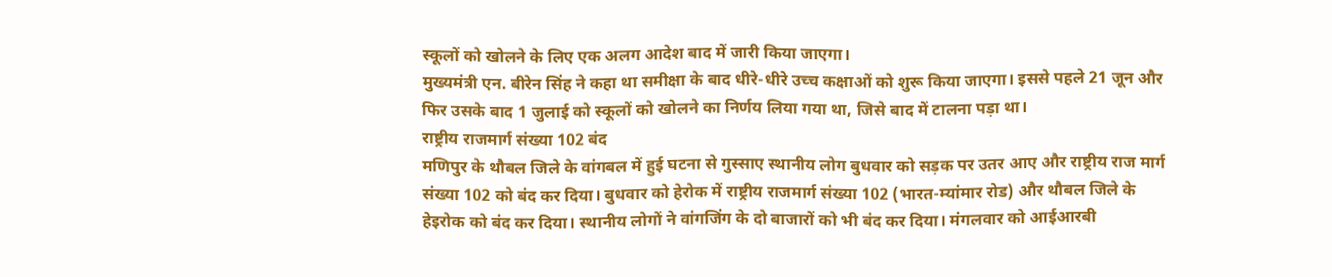स्कूलों को खोलने के लिए एक अलग आदेश बाद में जारी किया जाएगा।
मुख्यमंत्री एन. बीरेन सिंह ने कहा था समीक्षा के बाद धीरे-धीरे उच्च कक्षाओं को शुरू किया जाएगा। इससे पहले 21 जून और फिर उसके बाद 1 जुलाई को स्कूलों को खोलने का निर्णय लिया गया था, जिसे बाद में टालना पड़ा था।
राष्ट्रीय राजमार्ग संख्या 102 बंद
मणिपुर के थौबल जिले के वांगबल में हुई घटना से गुस्साए स्थानीय लोग बुधवार को सड़क पर उतर आए और राष्ट्रीय राज मार्ग संख्या 102 को बंद कर दिया। बुधवार को हेरोक में राष्ट्रीय राजमार्ग संख्या 102 (भारत-म्यांमार रोड) और थौबल जिले के हेइरोक को बंद कर दिया। स्थानीय लोगों ने वांगजिंग के दो बाजारों को भी बंद कर दिया। मंगलवार को आईआरबी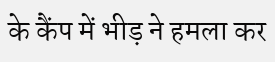के कैंप में भीड़ ने हमला कर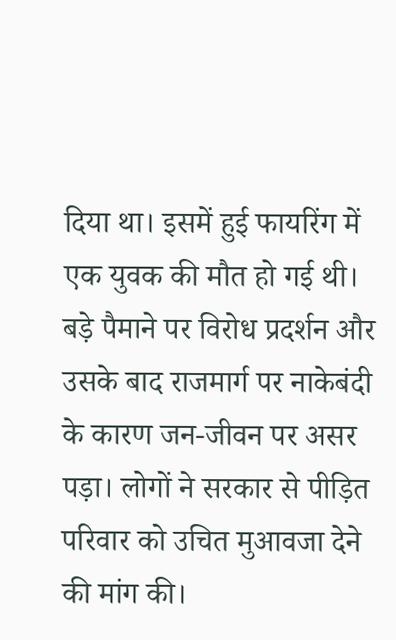दिया था। इसमें हुई फायरिंग में एक युवक की मौत हो गई थी। बड़े पैमाने पर विरोध प्रदर्शन और उसके बाद राजमार्ग पर नाकेबंदी के कारण जन-जीवन पर असर पड़ा। लोगों ने सरकार से पीड़ित परिवार को उचित मुआवजा देने की मांग की।